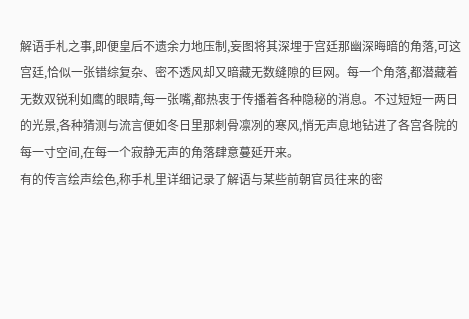解语手札之事,即便皇后不遗余力地压制,妄图将其深埋于宫廷那幽深晦暗的角落,可这宫廷,恰似一张错综复杂、密不透风却又暗藏无数缝隙的巨网。每一个角落,都潜藏着无数双锐利如鹰的眼睛,每一张嘴,都热衷于传播着各种隐秘的消息。不过短短一两日的光景,各种猜测与流言便如冬日里那刺骨凛冽的寒风,悄无声息地钻进了各宫各院的每一寸空间,在每一个寂静无声的角落肆意蔓延开来。
有的传言绘声绘色,称手札里详细记录了解语与某些前朝官员往来的密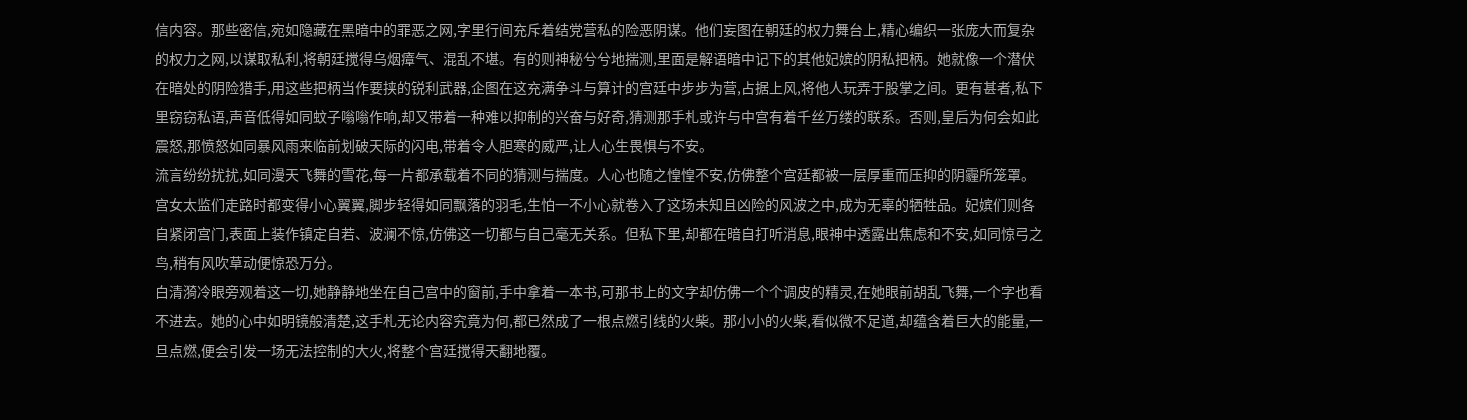信内容。那些密信,宛如隐藏在黑暗中的罪恶之网,字里行间充斥着结党营私的险恶阴谋。他们妄图在朝廷的权力舞台上,精心编织一张庞大而复杂的权力之网,以谋取私利,将朝廷搅得乌烟瘴气、混乱不堪。有的则神秘兮兮地揣测,里面是解语暗中记下的其他妃嫔的阴私把柄。她就像一个潜伏在暗处的阴险猎手,用这些把柄当作要挟的锐利武器,企图在这充满争斗与算计的宫廷中步步为营,占据上风,将他人玩弄于股掌之间。更有甚者,私下里窃窃私语,声音低得如同蚊子嗡嗡作响,却又带着一种难以抑制的兴奋与好奇,猜测那手札或许与中宫有着千丝万缕的联系。否则,皇后为何会如此震怒,那愤怒如同暴风雨来临前划破天际的闪电,带着令人胆寒的威严,让人心生畏惧与不安。
流言纷纷扰扰,如同漫天飞舞的雪花,每一片都承载着不同的猜测与揣度。人心也随之惶惶不安,仿佛整个宫廷都被一层厚重而压抑的阴霾所笼罩。宫女太监们走路时都变得小心翼翼,脚步轻得如同飘落的羽毛,生怕一不小心就卷入了这场未知且凶险的风波之中,成为无辜的牺牲品。妃嫔们则各自紧闭宫门,表面上装作镇定自若、波澜不惊,仿佛这一切都与自己毫无关系。但私下里,却都在暗自打听消息,眼神中透露出焦虑和不安,如同惊弓之鸟,稍有风吹草动便惊恐万分。
白清漪冷眼旁观着这一切,她静静地坐在自己宫中的窗前,手中拿着一本书,可那书上的文字却仿佛一个个调皮的精灵,在她眼前胡乱飞舞,一个字也看不进去。她的心中如明镜般清楚,这手札无论内容究竟为何,都已然成了一根点燃引线的火柴。那小小的火柴,看似微不足道,却蕴含着巨大的能量,一旦点燃,便会引发一场无法控制的大火,将整个宫廷搅得天翻地覆。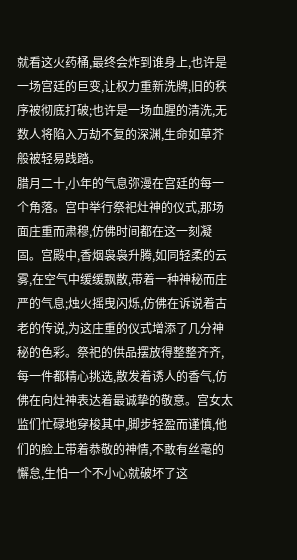就看这火药桶,最终会炸到谁身上,也许是一场宫廷的巨变,让权力重新洗牌,旧的秩序被彻底打破;也许是一场血腥的清洗,无数人将陷入万劫不复的深渊,生命如草芥般被轻易践踏。
腊月二十,小年的气息弥漫在宫廷的每一个角落。宫中举行祭祀灶神的仪式,那场面庄重而肃穆,仿佛时间都在这一刻凝固。宫殿中,香烟袅袅升腾,如同轻柔的云雾,在空气中缓缓飘散,带着一种神秘而庄严的气息;烛火摇曳闪烁,仿佛在诉说着古老的传说,为这庄重的仪式增添了几分神秘的色彩。祭祀的供品摆放得整整齐齐,每一件都精心挑选,散发着诱人的香气,仿佛在向灶神表达着最诚挚的敬意。宫女太监们忙碌地穿梭其中,脚步轻盈而谨慎,他们的脸上带着恭敬的神情,不敢有丝毫的懈怠,生怕一个不小心就破坏了这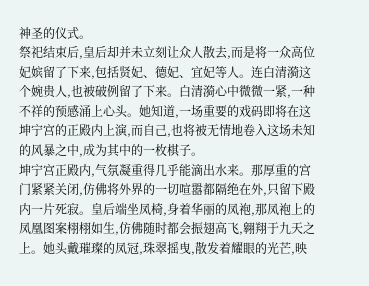神圣的仪式。
祭祀结束后,皇后却并未立刻让众人散去,而是将一众高位妃嫔留了下来,包括贤妃、德妃、宜妃等人。连白清漪这个婉贵人,也被破例留了下来。白清漪心中微微一紧,一种不祥的预感涌上心头。她知道,一场重要的戏码即将在这坤宁宫的正殿内上演,而自己,也将被无情地卷入这场未知的风暴之中,成为其中的一枚棋子。
坤宁宫正殿内,气氛凝重得几乎能滴出水来。那厚重的宫门紧紧关闭,仿佛将外界的一切喧嚣都隔绝在外,只留下殿内一片死寂。皇后端坐凤椅,身着华丽的凤袍,那凤袍上的凤凰图案栩栩如生,仿佛随时都会振翅高飞,翱翔于九天之上。她头戴璀璨的凤冠,珠翠摇曳,散发着耀眼的光芒,映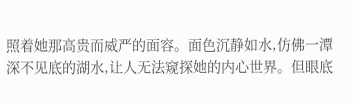照着她那高贵而威严的面容。面色沉静如水,仿佛一潭深不见底的湖水,让人无法窥探她的内心世界。但眼底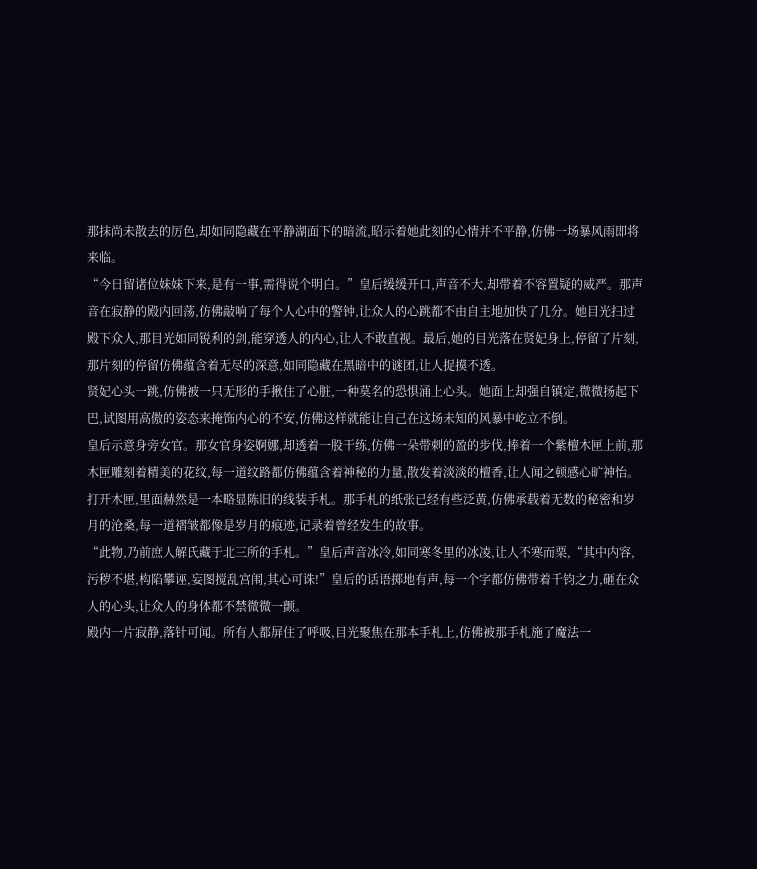那抹尚未散去的厉色,却如同隐藏在平静湖面下的暗流,昭示着她此刻的心情并不平静,仿佛一场暴风雨即将来临。
“今日留诸位妹妹下来,是有一事,需得说个明白。”皇后缓缓开口,声音不大,却带着不容置疑的威严。那声音在寂静的殿内回荡,仿佛敲响了每个人心中的警钟,让众人的心跳都不由自主地加快了几分。她目光扫过殿下众人,那目光如同锐利的剑,能穿透人的内心,让人不敢直视。最后,她的目光落在贤妃身上,停留了片刻,那片刻的停留仿佛蕴含着无尽的深意,如同隐藏在黑暗中的谜团,让人捉摸不透。
贤妃心头一跳,仿佛被一只无形的手揪住了心脏,一种莫名的恐惧涌上心头。她面上却强自镇定,微微扬起下巴,试图用高傲的姿态来掩饰内心的不安,仿佛这样就能让自己在这场未知的风暴中屹立不倒。
皇后示意身旁女官。那女官身姿婀娜,却透着一股干练,仿佛一朵带刺的盈的步伐,捧着一个紫檀木匣上前,那木匣雕刻着精美的花纹,每一道纹路都仿佛蕴含着神秘的力量,散发着淡淡的檀香,让人闻之顿感心旷神怡。打开木匣,里面赫然是一本略显陈旧的线装手札。那手札的纸张已经有些泛黄,仿佛承载着无数的秘密和岁月的沧桑,每一道褶皱都像是岁月的痕迹,记录着曾经发生的故事。
“此物,乃前庶人解氏藏于北三所的手札。”皇后声音冰冷,如同寒冬里的冰凌,让人不寒而栗,“其中内容,污秽不堪,构陷攀诬,妄图搅乱宫闱,其心可诛!”皇后的话语掷地有声,每一个字都仿佛带着千钧之力,砸在众人的心头,让众人的身体都不禁微微一颤。
殿内一片寂静,落针可闻。所有人都屏住了呼吸,目光聚焦在那本手札上,仿佛被那手札施了魔法一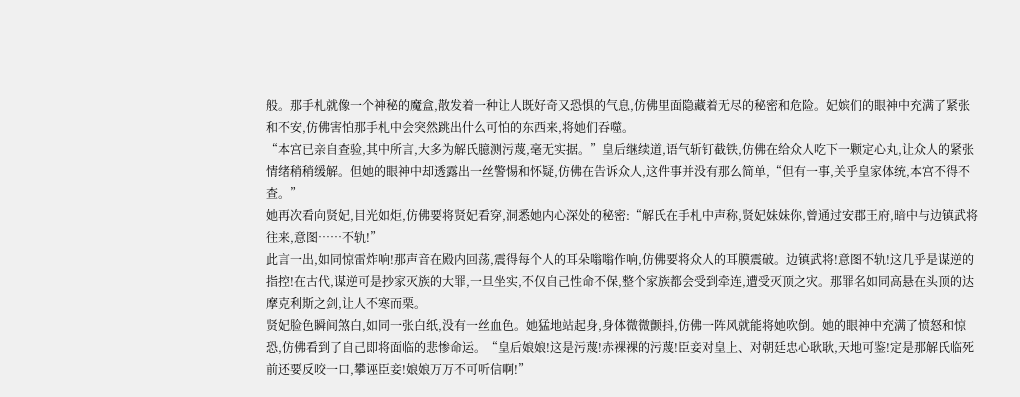般。那手札就像一个神秘的魔盒,散发着一种让人既好奇又恐惧的气息,仿佛里面隐藏着无尽的秘密和危险。妃嫔们的眼神中充满了紧张和不安,仿佛害怕那手札中会突然跳出什么可怕的东西来,将她们吞噬。
“本宫已亲自查验,其中所言,大多为解氏臆测污蔑,毫无实据。”皇后继续道,语气斩钉截铁,仿佛在给众人吃下一颗定心丸,让众人的紧张情绪稍稍缓解。但她的眼神中却透露出一丝警惕和怀疑,仿佛在告诉众人,这件事并没有那么简单,“但有一事,关乎皇家体统,本宫不得不查。”
她再次看向贤妃,目光如炬,仿佛要将贤妃看穿,洞悉她内心深处的秘密:“解氏在手札中声称,贤妃妹妹你,曾通过安郡王府,暗中与边镇武将往来,意图……不轨!”
此言一出,如同惊雷炸响!那声音在殿内回荡,震得每个人的耳朵嗡嗡作响,仿佛要将众人的耳膜震破。边镇武将!意图不轨!这几乎是谋逆的指控!在古代,谋逆可是抄家灭族的大罪,一旦坐实,不仅自己性命不保,整个家族都会受到牵连,遭受灭顶之灾。那罪名如同高悬在头顶的达摩克利斯之剑,让人不寒而栗。
贤妃脸色瞬间煞白,如同一张白纸,没有一丝血色。她猛地站起身,身体微微颤抖,仿佛一阵风就能将她吹倒。她的眼神中充满了愤怒和惊恐,仿佛看到了自己即将面临的悲惨命运。“皇后娘娘!这是污蔑!赤裸裸的污蔑!臣妾对皇上、对朝廷忠心耿耿,天地可鉴!定是那解氏临死前还要反咬一口,攀诬臣妾!娘娘万万不可听信啊!”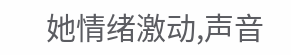她情绪激动,声音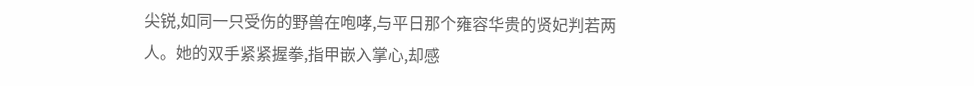尖锐,如同一只受伤的野兽在咆哮,与平日那个雍容华贵的贤妃判若两人。她的双手紧紧握拳,指甲嵌入掌心,却感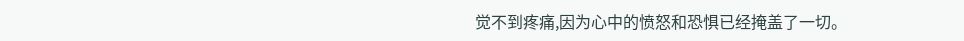觉不到疼痛,因为心中的愤怒和恐惧已经掩盖了一切。